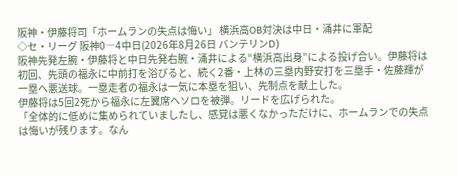阪神・伊藤将司「ホームランの失点は悔い」 横浜高OB対決は中日・涌井に軍配
◇セ・リーグ 阪神0―4中日(2026年8月26日 バンテリンD)
阪神先発左腕・伊藤将と中日先発右腕・涌井による“横浜高出身”による投げ合い。伊藤将は初回、先頭の福永に中前打を浴びると、続く2番・上林の三塁内野安打を三塁手・佐藤輝が一塁へ悪送球。一塁走者の福永は一気に本塁を狙い、先制点を献上した。
伊藤将は5回2死から福永に左翼席へソロを被弾。リードを広げられた。
「全体的に低めに集められていましたし、感覚は悪くなかっただけに、ホームランでの失点は悔いが残ります。なん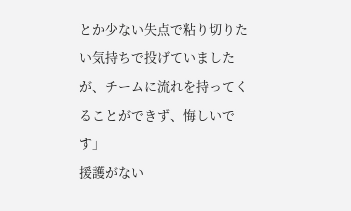とか少ない失点で粘り切りたい気持ちで投げていましたが、チームに流れを持ってくることができず、悔しいです」
援護がない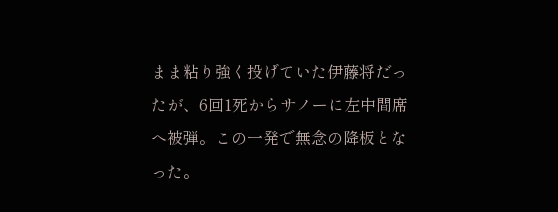まま粘り強く投げていた伊藤将だったが、6回1死からサノーに左中間席へ被弾。この一発で無念の降板となった。